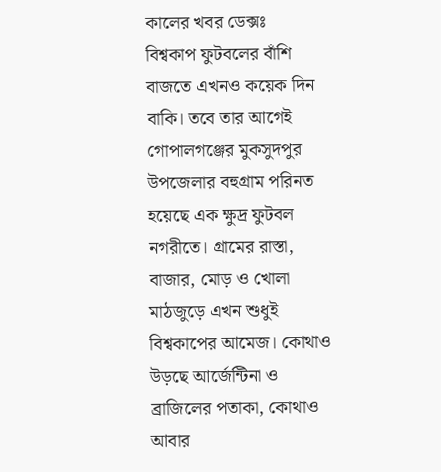কালের খবর ডেক্সঃ
বিশ্বকাপ ফুটবলের বাঁশি বাজতে এখনও কয়েক দিন বাকি। তবে তার আগেই গোপালগঞ্জের মুকসুদপুর উপজেলার বহুগ্রাম পরিনত হয়েছে এক ক্ষুদ্র ফুটবল নগরীতে। গ্রামের রাস্তা, বাজার, মোড় ও খোলা মাঠজুড়ে এখন শুধুই বিশ্বকাপের আমেজ। কোথাও উড়ছে আর্জেন্টিনা ও ব্রাজিলের পতাকা, কোথাও আবার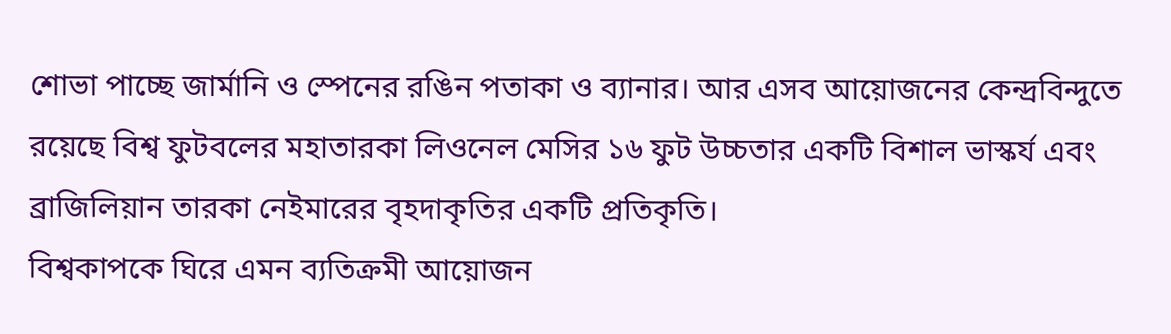শোভা পাচ্ছে জার্মানি ও স্পেনের রঙিন পতাকা ও ব্যানার। আর এসব আয়োজনের কেন্দ্রবিন্দুতে রয়েছে বিশ্ব ফুটবলের মহাতারকা লিওনেল মেসির ১৬ ফুট উচ্চতার একটি বিশাল ভাস্কর্য এবং ব্রাজিলিয়ান তারকা নেইমারের বৃহদাকৃতির একটি প্রতিকৃতি।
বিশ্বকাপকে ঘিরে এমন ব্যতিক্রমী আয়োজন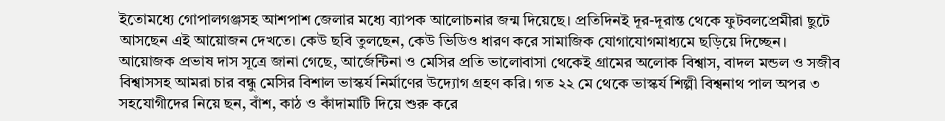ইতোমধ্যে গোপালগঞ্জসহ আশপাশ জেলার মধ্যে ব্যাপক আলোচনার জন্ম দিয়েছে। প্রতিদিনই দূর-দূরান্ত থেকে ফুটবলপ্রেমীরা ছুটে আসছেন এই আয়োজন দেখতে। কেউ ছবি তুলছেন, কেউ ভিডিও ধারণ করে সামাজিক যোগাযোগমাধ্যমে ছড়িয়ে দিচ্ছেন।
আয়োজক প্রভাষ দাস সূত্রে জানা গেছে, আর্জেন্টিনা ও মেসির প্রতি ভালোবাসা থেকেই গ্রামের অলোক বিশ্বাস, বাদল মন্ডল ও সজীব বিশ্বাসসহ আমরা চার বন্ধু মেসির বিশাল ভাস্কর্য নির্মাণের উদ্যোগ গ্রহণ করি। গত ২২ মে থেকে ভাস্কর্য শিল্পী বিশ্বনাথ পাল অপর ৩ সহযোগীদের নিয়ে ছন, বাঁশ, কাঠ ও কাঁদামাটি দিয়ে শুরু করে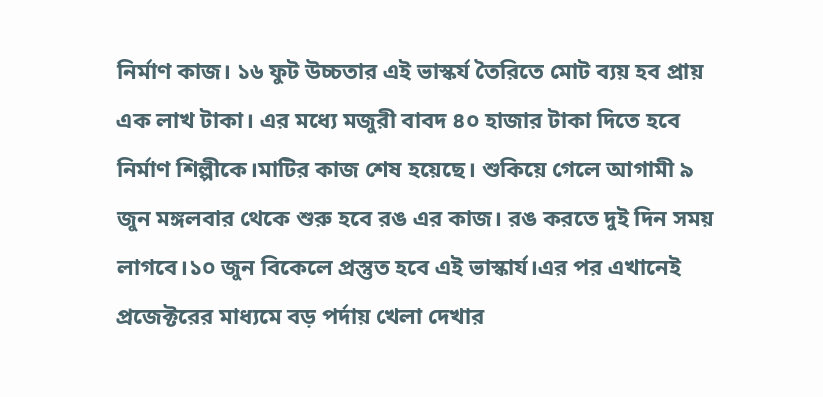নির্মাণ কাজ। ১৬ ফুট উচ্চতার এই ভাস্কর্য তৈরিতে মোট ব্যয় হব প্রায় এক লাখ টাকা। এর মধ্যে মজুরী বাবদ ৪০ হাজার টাকা দিতে হবে নির্মাণ শিল্পীকে।মাটির কাজ শেষ হয়েছে। শুকিয়ে গেলে আগামী ৯ জুন মঙ্গলবার থেকে শুরু হবে রঙ এর কাজ। রঙ করতে দুই দিন সময় লাগবে।১০ জুন বিকেলে প্রস্তুত হবে এই ভাস্কার্য।এর পর এখানেই প্রজেক্টরের মাধ্যমে বড় পর্দায় খেলা দেখার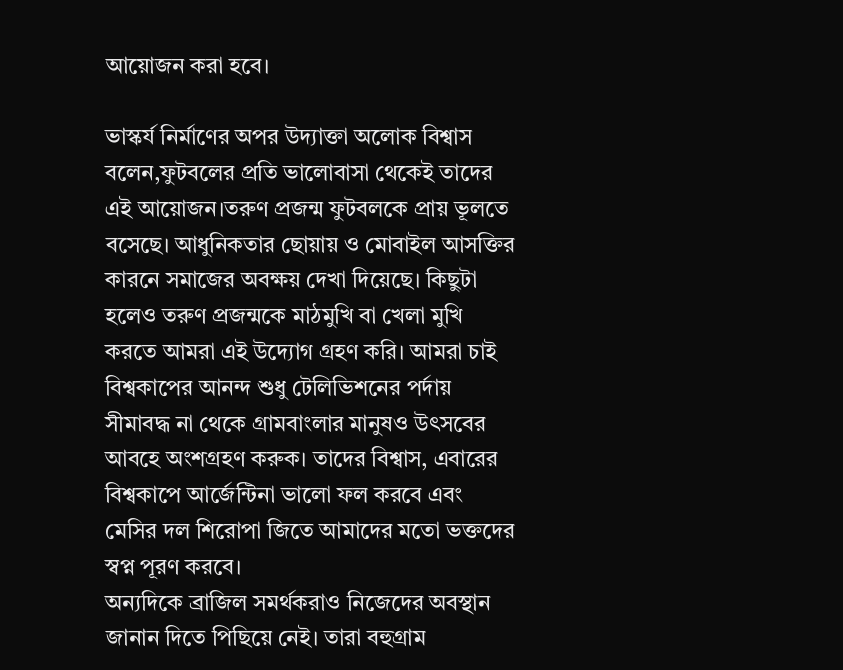আয়োজন করা হবে।

ভাস্কর্য নির্মাণের অপর উদ্যাক্তা অলোক বিশ্বাস বলেন,ফুটবলের প্রতি ভালোবাসা থেকেই তাদের এই আয়োজন।তরুণ প্রজন্ম ফুটবলকে প্রায় ভূলতে বসেছে। আধুনিকতার ছোয়ায় ও মোবাইল আসক্তির কারনে সমাজের অবক্ষয় দেখা দিয়েছে। কিছুটা হলেও তরুণ প্রজন্মকে মাঠমুখি বা খেলা মুখি করতে আমরা এই উদ্যোগ গ্রহণ করি। আমরা চাই বিশ্বকাপের আনন্দ শুধু টেলিভিশনের পর্দায় সীমাবদ্ধ না থেকে গ্রামবাংলার মানুষও উৎসবের আবহে অংশগ্রহণ করুক। তাদের বিশ্বাস, এবারের বিশ্বকাপে আর্জেন্টিনা ভালো ফল করবে এবং মেসির দল শিরোপা জিতে আমাদের মতো ভক্তদের স্বপ্ন পূরণ করবে।
অন্যদিকে ব্রাজিল সমর্থকরাও নিজেদের অবস্থান জানান দিতে পিছিয়ে নেই। তারা বহুগ্রাম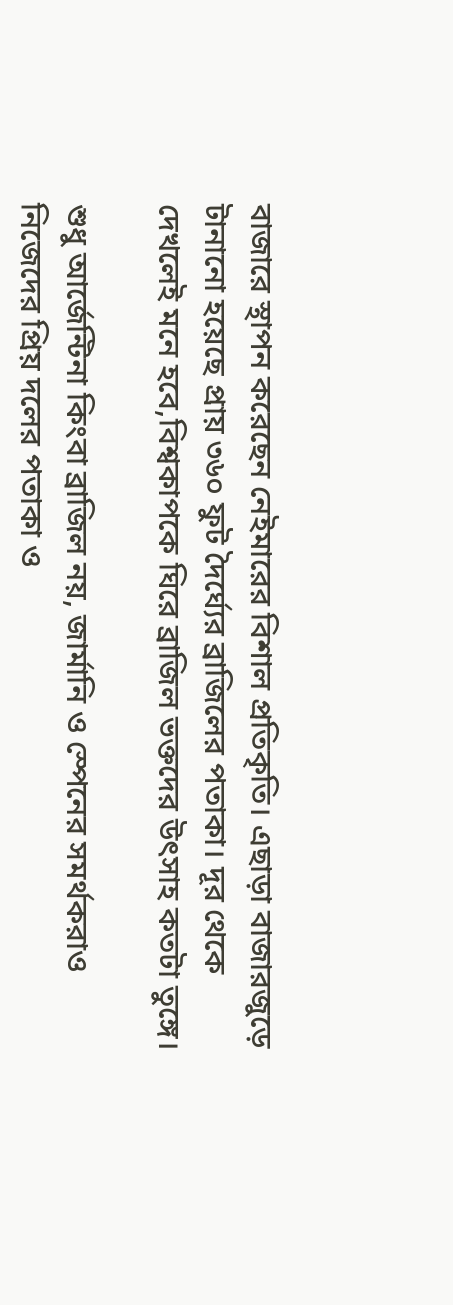বাজারে স্থাপন করেছেন নেইমারের বিশাল প্রতিকৃতি। এছাড়া বাজারজুড়ে টানানো হয়েছে প্রায় ৩৬০ ফুট দৈর্ঘ্যের ব্রাজিলের পতাকা। দূর থেকে দেখলেই মনে হবে,বিশ্বকাপকে ঘিরে ব্রাজিল ভক্তদের উৎসাহ কতটা তুঙ্গে।

শুধু আর্জেন্টিনা কিংবা ব্রাজিল নয়, জার্মানি ও স্পেনের সমর্থকরাও নিজেদের প্রিয় দলের পতাকা ও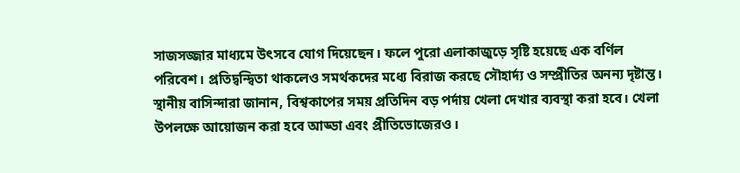সাজসজ্জার মাধ্যমে উৎসবে যোগ দিয়েছেন। ফলে পুরো এলাকাজুড়ে সৃষ্টি হয়েছে এক বর্ণিল পরিবেশ। প্রতিদ্বন্দ্বিতা থাকলেও সমর্থকদের মধ্যে বিরাজ করছে সৌহার্দ্য ও সম্প্রীতির অনন্য দৃষ্টান্ত।
স্থানীয় বাসিন্দারা জানান, বিশ্বকাপের সময় প্রতিদিন বড় পর্দায় খেলা দেখার ব্যবস্থা করা হবে। খেলা উপলক্ষে আয়োজন করা হবে আড্ডা এবং প্রীতিভোজেরও।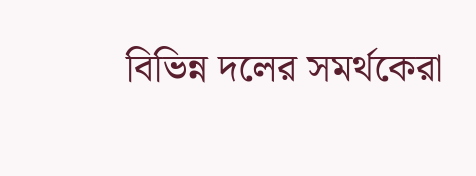বিভিন্ন দলের সমর্থকেরা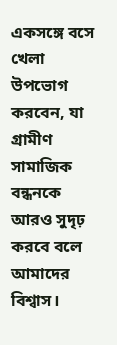একসঙ্গে বসে খেলা উপভোগ করবেন, যা গ্রামীণ সামাজিক বন্ধনকে আরও সুদৃঢ় করবে বলে আমাদের বিশ্বাস।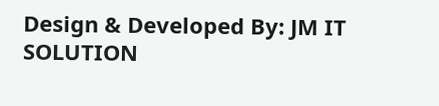Design & Developed By: JM IT SOLUTION